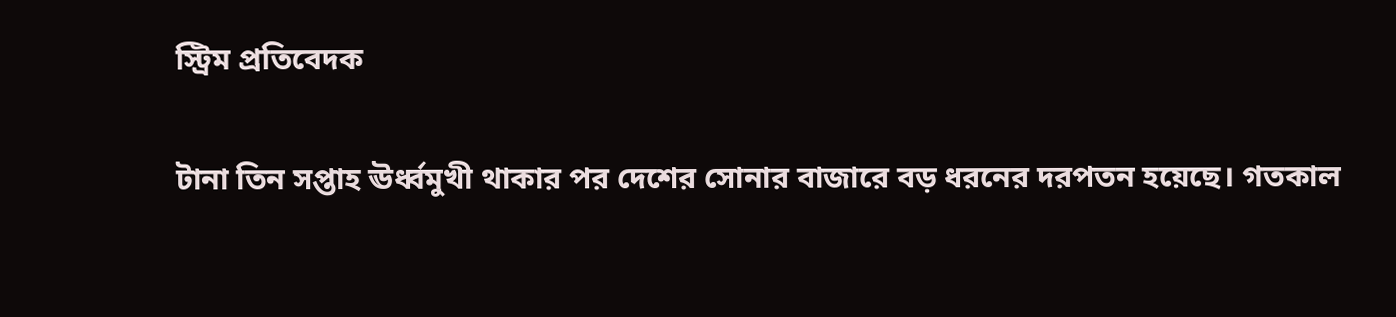স্ট্রিম প্রতিবেদক

টানা তিন সপ্তাহ ঊর্ধ্বমুখী থাকার পর দেশের সোনার বাজারে বড় ধরনের দরপতন হয়েছে। গতকাল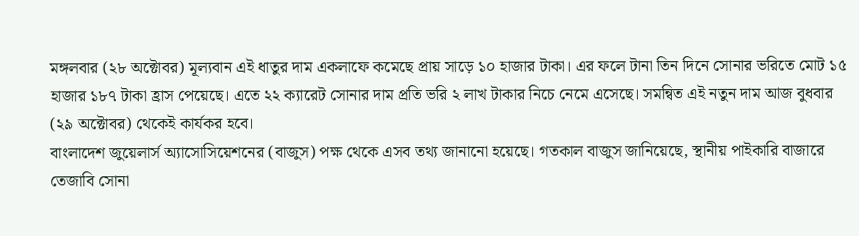মঙ্গলবার (২৮ অক্টোবর) মূল্যবান এই ধাতুর দাম একলাফে কমেছে প্রায় সাড়ে ১০ হাজার টাকা। এর ফলে টানা তিন দিনে সোনার ভরিতে মোট ১৫ হাজার ১৮৭ টাকা হ্রাস পেয়েছে। এতে ২২ ক্যারেট সোনার দাম প্রতি ভরি ২ লাখ টাকার নিচে নেমে এসেছে। সমন্বিত এই নতুন দাম আজ বুধবার (২৯ অক্টোবর) থেকেই কার্যকর হবে।
বাংলাদেশ জুয়েলার্স অ্যাসোসিয়েশনের (বাজুস) পক্ষ থেকে এসব তথ্য জানানো হয়েছে। গতকাল বাজুস জানিয়েছে, স্থানীয় পাইকারি বাজারে তেজাবি সোনা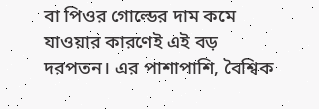বা পিওর গোল্ডের দাম কমে যাওয়ার কারণেই এই বড় দরপতন। এর পাশাপাশি, বৈশ্বিক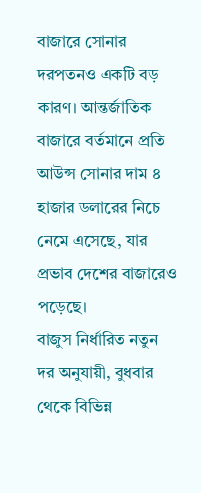বাজারে সোনার দরপতনও একটি বড় কারণ। আন্তর্জাতিক বাজারে বর্তমানে প্রতি আউন্স সোনার দাম ৪ হাজার ডলারের নিচে নেমে এসেছে, যার প্রভাব দেশের বাজারেও পড়েছে।
বাজুস নির্ধারিত নতুন দর অনুযায়ী, বুধবার থেকে বিভিন্ন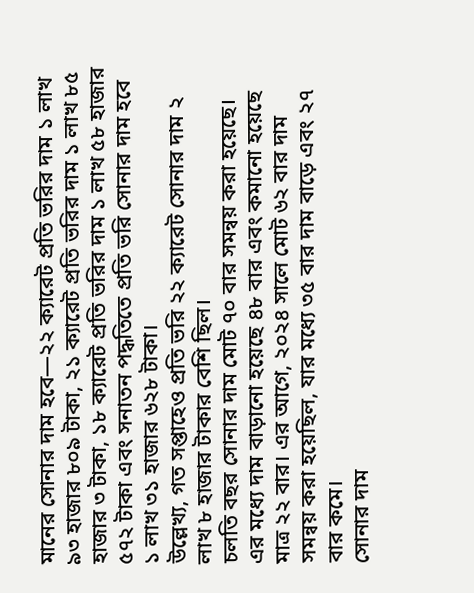মানের সোনার দাম হবে—২২ ক্যারেট প্রতি ভরির দাম ১ লাখ ৯৩ হাজার ৮০৯ টাকা, ২১ ক্যারেট প্রতি ভরির দাম ১ লাখ ৮৫ হাজার ৩ টাকা, ১৮ ক্যারেট প্রতি ভরির দাম ১ লাখ ৫৮ হাজার ৫৭২ টাকা এবং সনাতন পদ্ধতিতে প্রতি ভরি সোনার দাম হবে ১ লাখ ৩১ হাজার ৬২৮ টাকা।
উল্লেখ্য, গত সপ্তাহেও প্রতি ভরি ২২ ক্যারেট সোনার দাম ২ লাখ ৮ হাজার টাকার বেশি ছিল।
চলতি বছর সোনার দাম মোট ৭০ বার সমন্বয় করা হয়েছে। এর মধ্যে দাম বাড়ানো হয়েছে ৪৮ বার এবং কমানো হয়েছে মাত্র ২২ বার। এর আগে, ২০২৪ সালে মোট ৬২ বার দাম সমন্বয় করা হয়েছিল, যার মধ্যে ৩৫ বার দাম বাড়ে এবং ২৭ বার কমে।
সোনার দাম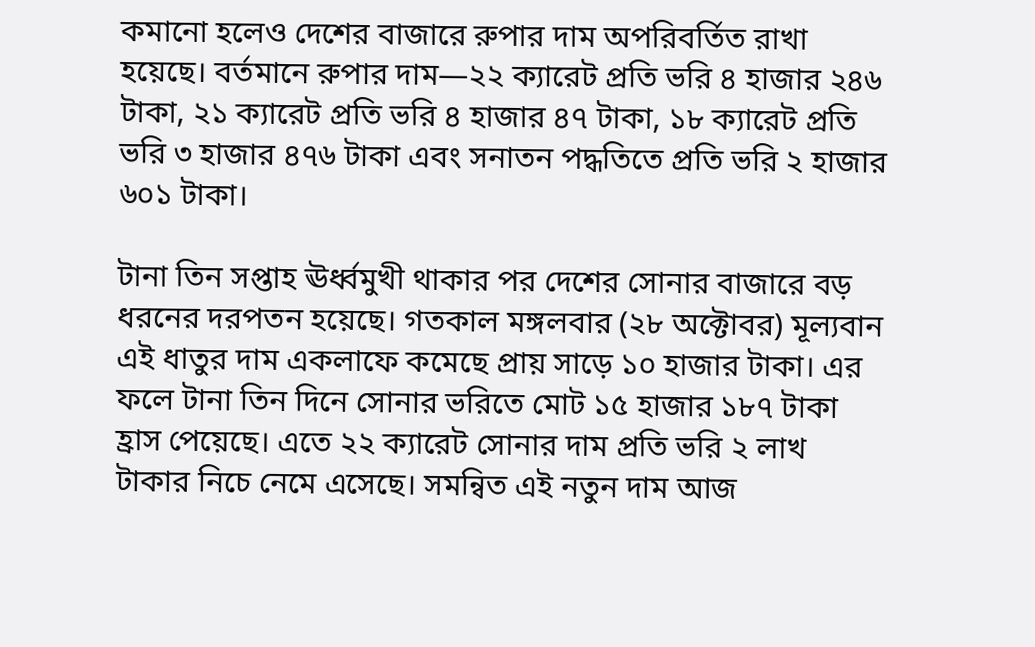কমানো হলেও দেশের বাজারে রুপার দাম অপরিবর্তিত রাখা হয়েছে। বর্তমানে রুপার দাম—২২ ক্যারেট প্রতি ভরি ৪ হাজার ২৪৬ টাকা, ২১ ক্যারেট প্রতি ভরি ৪ হাজার ৪৭ টাকা, ১৮ ক্যারেট প্রতি ভরি ৩ হাজার ৪৭৬ টাকা এবং সনাতন পদ্ধতিতে প্রতি ভরি ২ হাজার ৬০১ টাকা।

টানা তিন সপ্তাহ ঊর্ধ্বমুখী থাকার পর দেশের সোনার বাজারে বড় ধরনের দরপতন হয়েছে। গতকাল মঙ্গলবার (২৮ অক্টোবর) মূল্যবান এই ধাতুর দাম একলাফে কমেছে প্রায় সাড়ে ১০ হাজার টাকা। এর ফলে টানা তিন দিনে সোনার ভরিতে মোট ১৫ হাজার ১৮৭ টাকা হ্রাস পেয়েছে। এতে ২২ ক্যারেট সোনার দাম প্রতি ভরি ২ লাখ টাকার নিচে নেমে এসেছে। সমন্বিত এই নতুন দাম আজ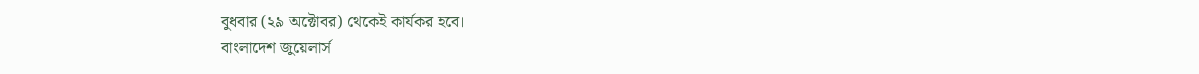বুধবার (২৯ অক্টোবর) থেকেই কার্যকর হবে।
বাংলাদেশ জুয়েলার্স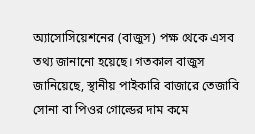অ্যাসোসিয়েশনের (বাজুস) পক্ষ থেকে এসব তথ্য জানানো হয়েছে। গতকাল বাজুস জানিয়েছে, স্থানীয় পাইকারি বাজারে তেজাবি সোনা বা পিওর গোল্ডের দাম কমে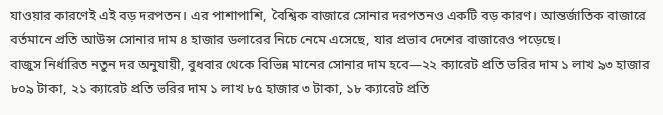যাওয়ার কারণেই এই বড় দরপতন। এর পাশাপাশি, বৈশ্বিক বাজারে সোনার দরপতনও একটি বড় কারণ। আন্তর্জাতিক বাজারে বর্তমানে প্রতি আউন্স সোনার দাম ৪ হাজার ডলারের নিচে নেমে এসেছে, যার প্রভাব দেশের বাজারেও পড়েছে।
বাজুস নির্ধারিত নতুন দর অনুযায়ী, বুধবার থেকে বিভিন্ন মানের সোনার দাম হবে—২২ ক্যারেট প্রতি ভরির দাম ১ লাখ ৯৩ হাজার ৮০৯ টাকা, ২১ ক্যারেট প্রতি ভরির দাম ১ লাখ ৮৫ হাজার ৩ টাকা, ১৮ ক্যারেট প্রতি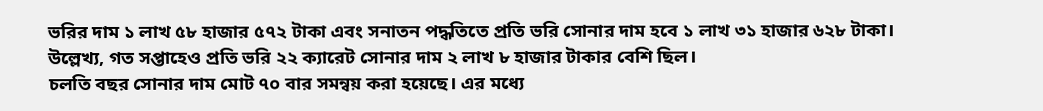ভরির দাম ১ লাখ ৫৮ হাজার ৫৭২ টাকা এবং সনাতন পদ্ধতিতে প্রতি ভরি সোনার দাম হবে ১ লাখ ৩১ হাজার ৬২৮ টাকা।
উল্লেখ্য, গত সপ্তাহেও প্রতি ভরি ২২ ক্যারেট সোনার দাম ২ লাখ ৮ হাজার টাকার বেশি ছিল।
চলতি বছর সোনার দাম মোট ৭০ বার সমন্বয় করা হয়েছে। এর মধ্যে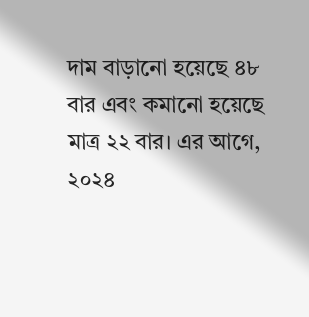দাম বাড়ানো হয়েছে ৪৮ বার এবং কমানো হয়েছে মাত্র ২২ বার। এর আগে, ২০২৪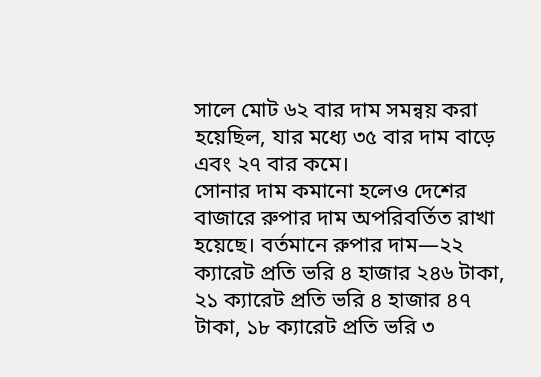সালে মোট ৬২ বার দাম সমন্বয় করা হয়েছিল, যার মধ্যে ৩৫ বার দাম বাড়ে এবং ২৭ বার কমে।
সোনার দাম কমানো হলেও দেশের বাজারে রুপার দাম অপরিবর্তিত রাখা হয়েছে। বর্তমানে রুপার দাম—২২ ক্যারেট প্রতি ভরি ৪ হাজার ২৪৬ টাকা, ২১ ক্যারেট প্রতি ভরি ৪ হাজার ৪৭ টাকা, ১৮ ক্যারেট প্রতি ভরি ৩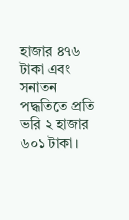হাজার ৪৭৬ টাকা এবং সনাতন পদ্ধতিতে প্রতি ভরি ২ হাজার ৬০১ টাকা।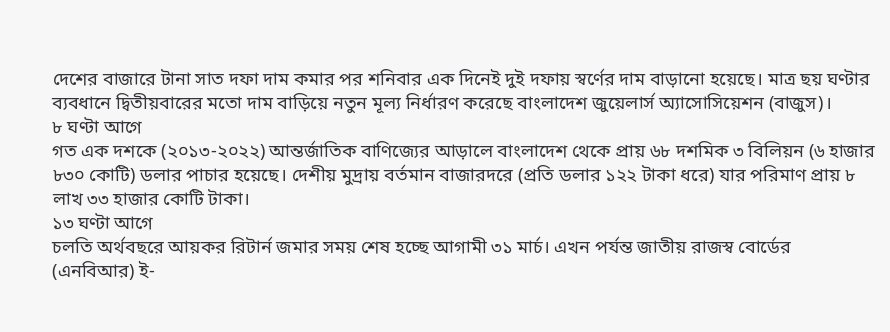দেশের বাজারে টানা সাত দফা দাম কমার পর শনিবার এক দিনেই দুই দফায় স্বর্ণের দাম বাড়ানো হয়েছে। মাত্র ছয় ঘণ্টার ব্যবধানে দ্বিতীয়বারের মতো দাম বাড়িয়ে নতুন মূল্য নির্ধারণ করেছে বাংলাদেশ জুয়েলার্স অ্যাসোসিয়েশন (বাজুস)।
৮ ঘণ্টা আগে
গত এক দশকে (২০১৩-২০২২) আন্তর্জাতিক বাণিজ্যের আড়ালে বাংলাদেশ থেকে প্রায় ৬৮ দশমিক ৩ বিলিয়ন (৬ হাজার ৮৩০ কোটি) ডলার পাচার হয়েছে। দেশীয় মুদ্রায় বর্তমান বাজারদরে (প্রতি ডলার ১২২ টাকা ধরে) যার পরিমাণ প্রায় ৮ লাখ ৩৩ হাজার কোটি টাকা।
১৩ ঘণ্টা আগে
চলতি অর্থবছরে আয়কর রিটার্ন জমার সময় শেষ হচ্ছে আগামী ৩১ মার্চ। এখন পর্যন্ত জাতীয় রাজস্ব বোর্ডের (এনবিআর) ই-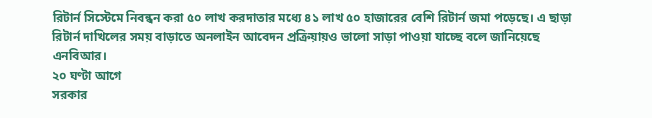রিটার্ন সিস্টেমে নিবন্ধন করা ৫০ লাখ করদাতার মধ্যে ৪১ লাখ ৫০ হাজারের বেশি রিটার্ন জমা পড়েছে। এ ছাড়া রিটার্ন দাখিলের সময় বাড়াতে অনলাইন আবেদন প্রক্রিয়ায়ও ভালো সাড়া পাওয়া যাচ্ছে বলে জানিয়েছে এনবিআর।
২০ ঘণ্টা আগে
সরকার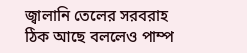জ্বালানি তেলের সরবরাহ ঠিক আছে বললেও পাম্প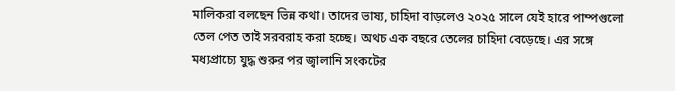মালিকরা বলছেন ভিন্ন কথা। তাদের ভাষ্য, চাহিদা বাড়লেও ২০২৫ সালে যেই হারে পাম্পগুলো তেল পেত তাই সরবরাহ করা হচ্ছে। অথচ এক বছরে তেলের চাহিদা বেড়েছে। এর সঙ্গে মধ্যপ্রাচ্যে যুদ্ধ শুরুর পর জ্বালানি সংকটের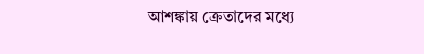আশঙ্কায় ক্রেতাদের মধ্যে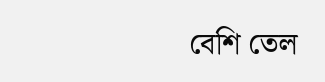বেশি তেল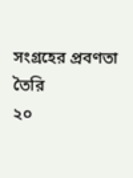সংগ্রহের প্রবণতা তৈরি
২০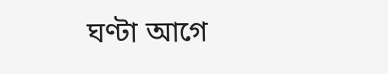ঘণ্টা আগে